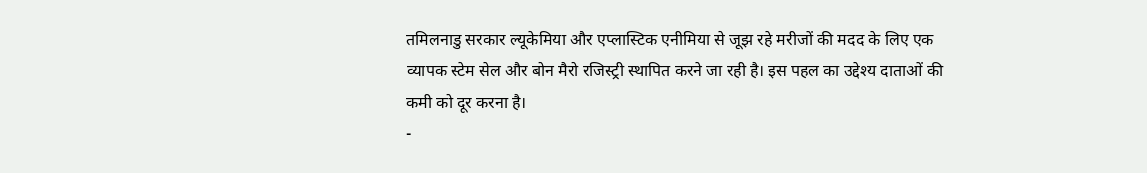तमिलनाडु सरकार ल्यूकेमिया और एप्लास्टिक एनीमिया से जूझ रहे मरीजों की मदद के लिए एक व्यापक स्टेम सेल और बोन मैरो रजिस्ट्री स्थापित करने जा रही है। इस पहल का उद्देश्य दाताओं की कमी को दूर करना है।
-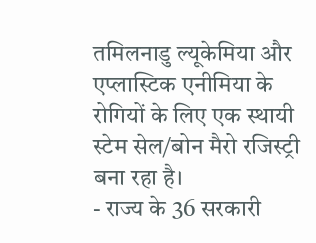तमिलनाडु ल्यूकेमिया और एप्लास्टिक एनीमिया के रोगियों के लिए एक स्थायी स्टेम सेल/बोन मैरो रजिस्ट्री बना रहा है।
- राज्य के 36 सरकारी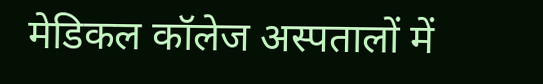मेडिकल कॉलेज अस्पतालों में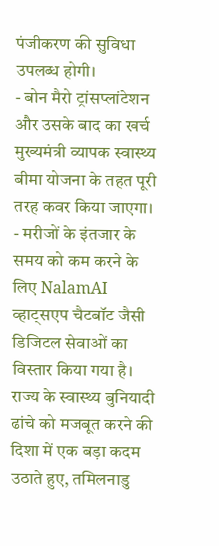पंजीकरण की सुविधा उपलब्ध होगी।
- बोन मैरो ट्रांसप्लांटेशन और उसके बाद का खर्च मुख्यमंत्री व्यापक स्वास्थ्य बीमा योजना के तहत पूरी तरह कवर किया जाएगा।
- मरीजों के इंतजार के समय को कम करने के लिए NalamAI व्हाट्सएप चैटबॉट जैसी डिजिटल सेवाओं का विस्तार किया गया है।
राज्य के स्वास्थ्य बुनियादी ढांचे को मजबूत करने की दिशा में एक बड़ा कदम उठाते हुए, तमिलनाडु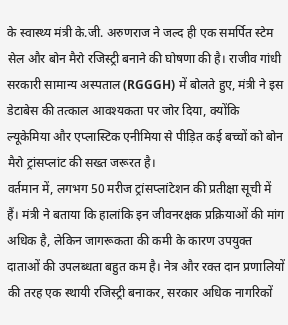के स्वास्थ्य मंत्री के.जी. अरुणराज ने जल्द ही एक समर्पित स्टेम सेल और बोन मैरो रजिस्ट्री बनाने की घोषणा की है। राजीव गांधी सरकारी सामान्य अस्पताल (RGGGH) में बोलते हुए, मंत्री ने इस डेटाबेस की तत्काल आवश्यकता पर जोर दिया, क्योंकि ल्यूकेमिया और एप्लास्टिक एनीमिया से पीड़ित कई बच्चों को बोन मैरो ट्रांसप्लांट की सख्त जरूरत है।
वर्तमान में, लगभग 50 मरीज ट्रांसप्लांटेशन की प्रतीक्षा सूची में हैं। मंत्री ने बताया कि हालांकि इन जीवनरक्षक प्रक्रियाओं की मांग अधिक है, लेकिन जागरूकता की कमी के कारण उपयुक्त दाताओं की उपलब्धता बहुत कम है। नेत्र और रक्त दान प्रणालियों की तरह एक स्थायी रजिस्ट्री बनाकर, सरकार अधिक नागरिकों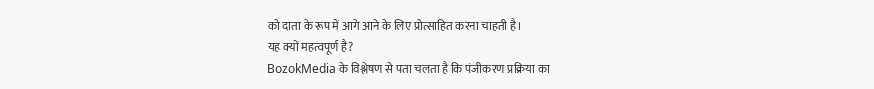को दाता के रूप में आगे आने के लिए प्रोत्साहित करना चाहती है।
यह क्यों महत्वपूर्ण है?
BozokMedia के विश्लेषण से पता चलता है कि पंजीकरण प्रक्रिया का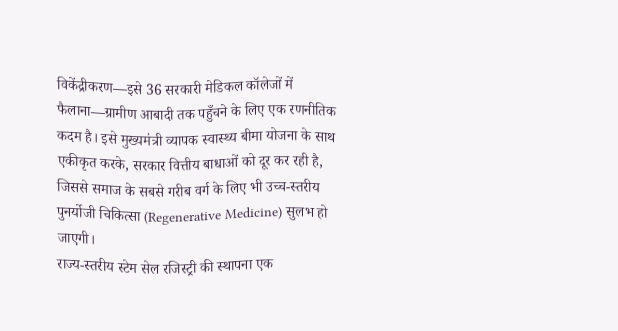विकेंद्रीकरण—इसे 36 सरकारी मेडिकल कॉलेजों में फैलाना—ग्रामीण आबादी तक पहुँचने के लिए एक रणनीतिक कदम है। इसे मुख्यमंत्री व्यापक स्वास्थ्य बीमा योजना के साथ एकीकृत करके, सरकार वित्तीय बाधाओं को दूर कर रही है, जिससे समाज के सबसे गरीब वर्ग के लिए भी उच्च-स्तरीय पुनर्योजी चिकित्सा (Regenerative Medicine) सुलभ हो जाएगी।
राज्य-स्तरीय स्टेम सेल रजिस्ट्री की स्थापना एक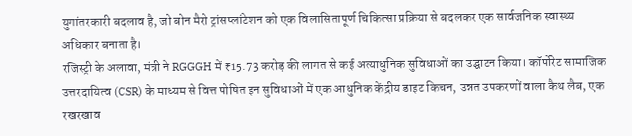युगांतरकारी बदलाव है, जो बोन मैरो ट्रांसप्लांटेशन को एक विलासितापूर्ण चिकित्सा प्रक्रिया से बदलकर एक सार्वजनिक स्वास्थ्य अधिकार बनाता है।
रजिस्ट्री के अलावा, मंत्री ने RGGGH में ₹15.73 करोड़ की लागत से कई अत्याधुनिक सुविधाओं का उद्घाटन किया। कॉर्पोरेट सामाजिक उत्तरदायित्व (CSR) के माध्यम से वित्त पोषित इन सुविधाओं में एक आधुनिक केंद्रीय डाइट किचन, उन्नत उपकरणों वाला कैथ लैब, एक रखरखाव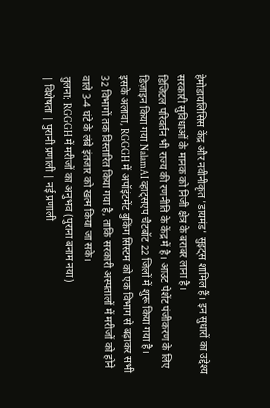हेमोडायलिसिस केंद्र और नवीनीकृत 'डायमंड' सुइट्स शामिल हैं। इन सुधारों का उद्देश्य सरकारी सुविधाओं के मानक को निजी क्षेत्र के बराबर लाना है।
डिजिटल परिवर्तन भी राज्य की रणनीति के केंद्र में है। आउट पेशेंट पंजीकरण के लिए डिज़ाइन किया गया NalamAI व्हाट्सएप चैटबॉट 22 जिलों में शुरू किया गया है। इसके अलावा, RGGGH में अपॉइंटमेंट बुकिंग सिस्टम को एक विभाग से बढ़ाकर सभी 32 विभागों तक विस्तारित किया गया है, ताकि सरकारी अस्पतालों में मरीजों को होने वाले 3-4 घंटे के लंबे इंतजार को खत्म किया जा सके।
तुलना: RGGGH में मरीजों का अनुभव (पुराना बनाम नया)
| विशेषता | पुरानी प्रणाली | नई प्रणाली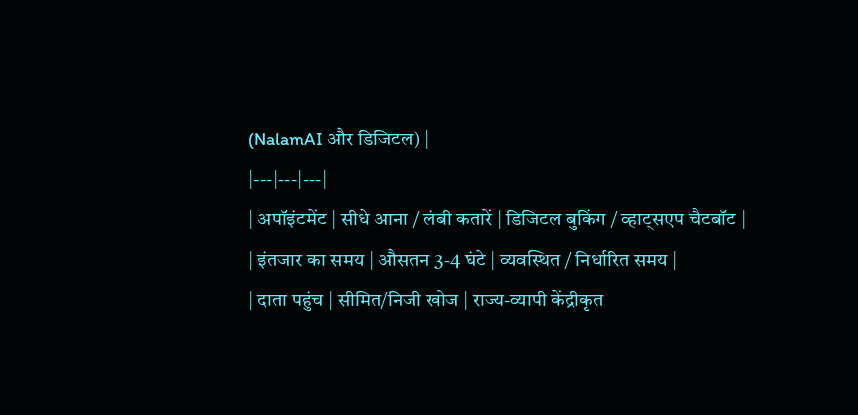(NalamAI और डिजिटल) |
|---|---|---|
| अपॉइंटमेंट | सीधे आना / लंबी कतारें | डिजिटल बुकिंग / व्हाट्सएप चैटबॉट |
| इंतजार का समय | औसतन 3-4 घंटे | व्यवस्थित / निर्धारित समय |
| दाता पहुंच | सीमित/निजी खोज | राज्य-व्यापी केंद्रीकृत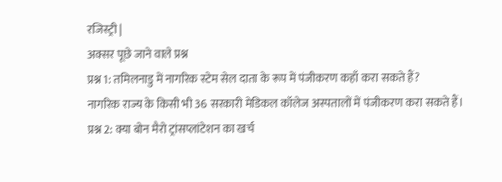रजिस्ट्री |
अक्सर पूछे जाने वाले प्रश्न
प्रश्न 1: तमिलनाडु में नागरिक स्टेम सेल दाता के रूप में पंजीकरण कहाँ करा सकते हैं?
नागरिक राज्य के किसी भी 36 सरकारी मेडिकल कॉलेज अस्पतालों में पंजीकरण करा सकते हैं।
प्रश्न 2: क्या बोन मैरो ट्रांसप्लांटेशन का खर्च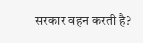सरकार वहन करती है?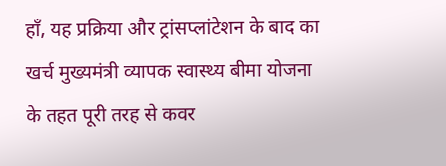हाँ, यह प्रक्रिया और ट्रांसप्लांटेशन के बाद का खर्च मुख्यमंत्री व्यापक स्वास्थ्य बीमा योजना के तहत पूरी तरह से कवर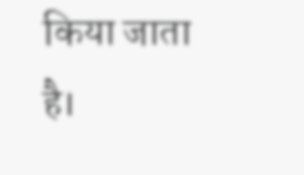किया जाता है।